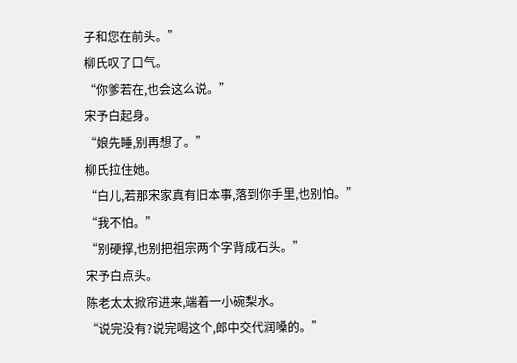子和您在前头。”
柳氏叹了口气。
“你爹若在,也会这么说。”
宋予白起身。
“娘先睡,别再想了。”
柳氏拉住她。
“白儿,若那宋家真有旧本事,落到你手里,也别怕。”
“我不怕。”
“别硬撑,也别把祖宗两个字背成石头。”
宋予白点头。
陈老太太掀帘进来,端着一小碗梨水。
“说完没有?说完喝这个,郎中交代润嗓的。”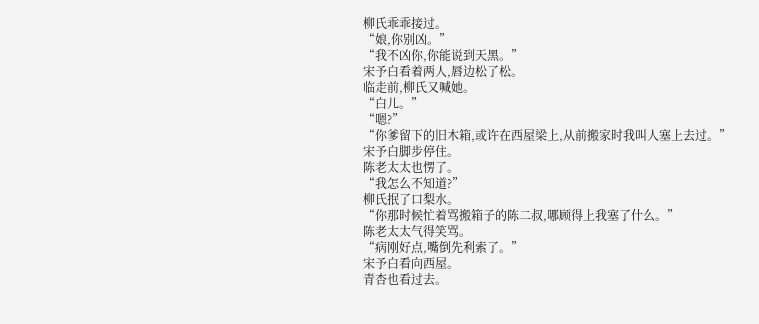柳氏乖乖接过。
“娘,你别凶。”
“我不凶你,你能说到天黑。”
宋予白看着两人,唇边松了松。
临走前,柳氏又喊她。
“白儿。”
“嗯?”
“你爹留下的旧木箱,或许在西屋梁上,从前搬家时我叫人塞上去过。”
宋予白脚步停住。
陈老太太也愣了。
“我怎么不知道?”
柳氏抿了口梨水。
“你那时候忙着骂搬箱子的陈二叔,哪顾得上我塞了什么。”
陈老太太气得笑骂。
“病刚好点,嘴倒先利索了。”
宋予白看向西屋。
青杏也看过去。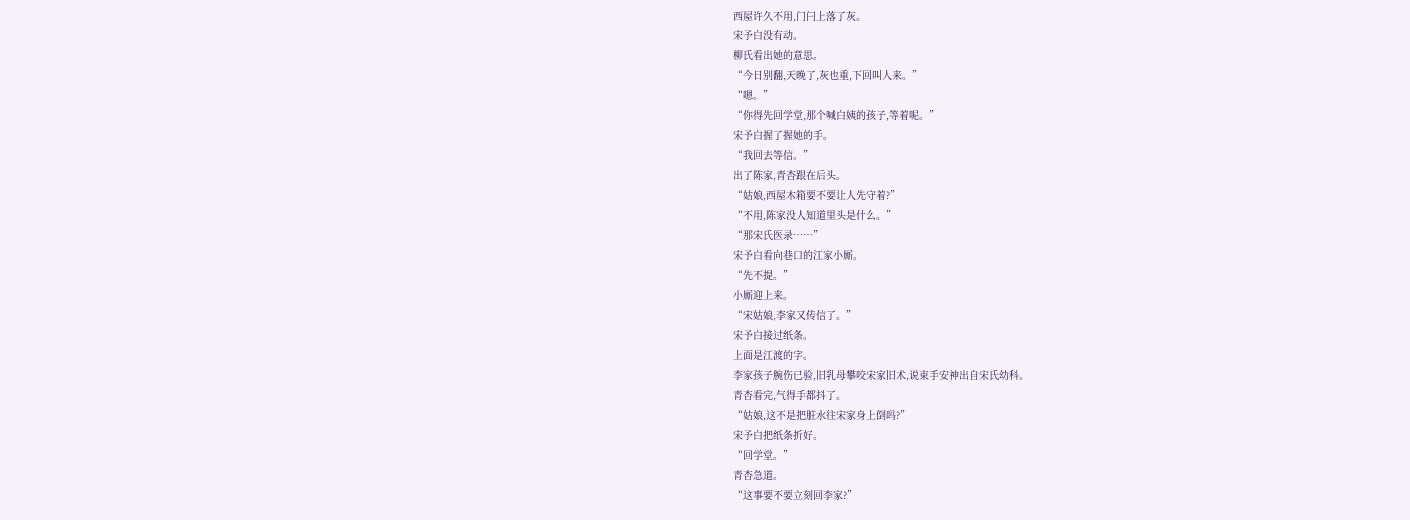西屋许久不用,门闩上落了灰。
宋予白没有动。
柳氏看出她的意思。
“今日别翻,天晚了,灰也重,下回叫人来。”
“嗯。”
“你得先回学堂,那个喊白姨的孩子,等着呢。”
宋予白握了握她的手。
“我回去等信。”
出了陈家,青杏跟在后头。
“姑娘,西屋木箱要不要让人先守着?”
“不用,陈家没人知道里头是什么。”
“那宋氏医录……”
宋予白看向巷口的江家小厮。
“先不提。”
小厮迎上来。
“宋姑娘,李家又传信了。”
宋予白接过纸条。
上面是江渡的字。
李家孩子腕伤已验,旧乳母攀咬宋家旧术,说束手安神出自宋氏幼科。
青杏看完,气得手都抖了。
“姑娘,这不是把脏水往宋家身上倒吗?”
宋予白把纸条折好。
“回学堂。”
青杏急道。
“这事要不要立刻回李家?”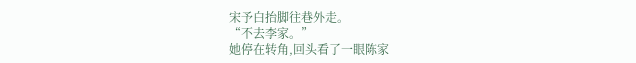宋予白抬脚往巷外走。
“不去李家。”
她停在转角,回头看了一眼陈家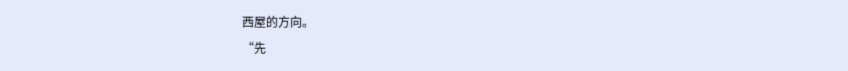西屋的方向。
“先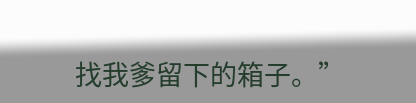找我爹留下的箱子。”